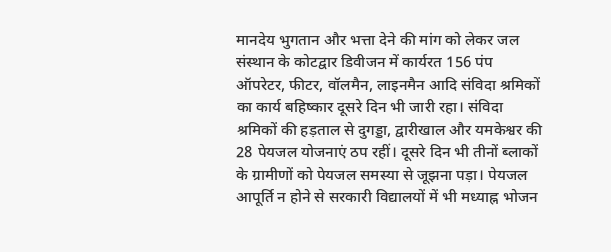मानदेय भुगतान और भत्ता देने की मांग को लेकर जल संस्थान के कोटद्वार डिवीजन में कार्यरत 156 पंप ऑपरेटर, फीटर, वॉलमैन, लाइनमैन आदि संविदा श्रमिकों का कार्य बहिष्कार दूसरे दिन भी जारी रहा। संविदा श्रमिकों की हड़ताल से दुगड्डा, द्वारीखाल और यमकेश्वर की 28 पेयजल योजनाएं ठप रहीं। दूसरे दिन भी तीनों ब्लाकों के ग्रामीणों को पेयजल समस्या से जूझना पड़ा। पेयजल आपूर्ति न होने से सरकारी विद्यालयों में भी मध्याह्न भोजन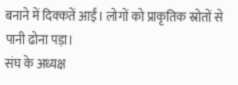बनाने में दिक्कतें आईं। लोगों को प्राकृतिक स्रोतों से पानी ढोना पड़ा।
संघ के अध्यक्ष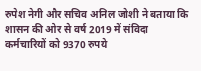रुपेश नेगी और सचिव अनिल जोशी ने बताया कि शासन की ओर से वर्ष 2019 में संविदा कर्मचारियों को 9370 रुपये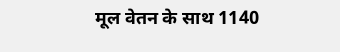मूल वेतन के साथ 1140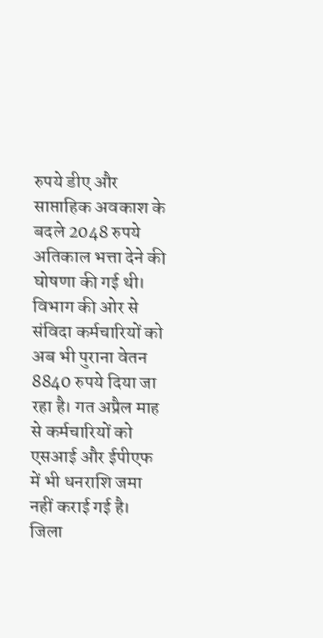रुपये डीए और साप्ताहिक अवकाश के बदले 2048 रुपये अतिकाल भत्ता देने की घोषणा की गई थी। विभाग की ओर से संविदा कर्मचारियों को अब भी पुराना वेतन 8840 रुपये दिया जा रहा है। गत अप्रैल माह से कर्मचारियों को एसआई और ईपीएफ में भी धनराशि जमा नहीं कराई गई है। जिला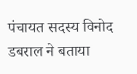पंचायत सदस्य विनोद डबराल ने बताया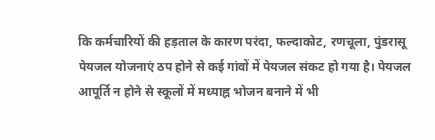कि कर्मचारियों की हड़ताल के कारण परंदा, फल्दाकोट, रणचूला, पुंडरासू पेयजल योजनाएं ठप होने से कई गांवों में पेयजल संकट हो गया है। पेयजल आपूर्ति न होने से स्कूलों में मध्याह्न भोजन बनाने में भी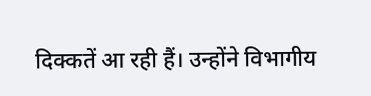दिक्कतें आ रही हैं। उन्होंने विभागीय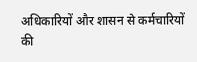अधिकारियों और शासन से कर्मचारियों की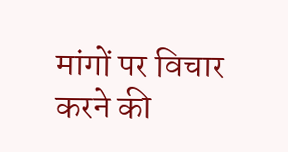मांगों पर विचार करने की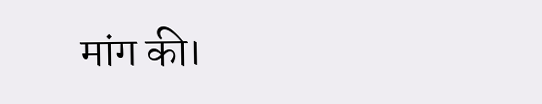मांग की।